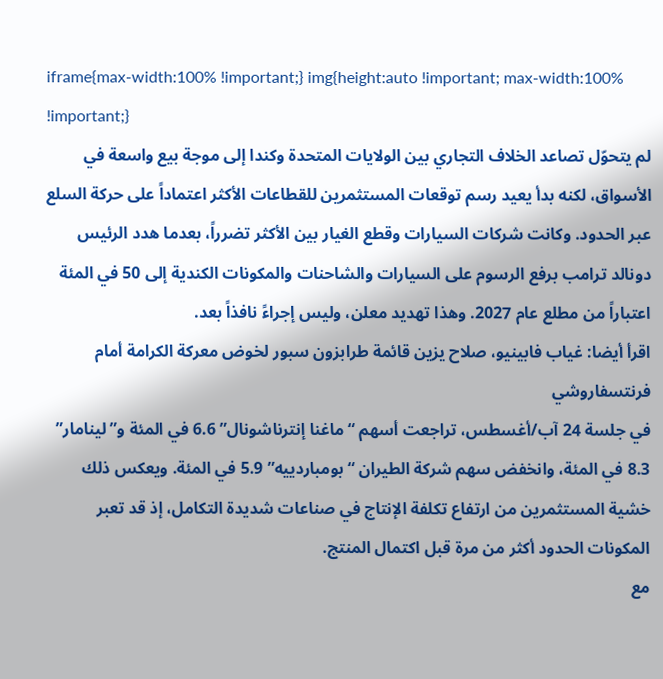iframe{max-width:100% !important;} img{height:auto !important; max-width:100% !important;}
لم يتحوّل تصاعد الخلاف التجاري بين الولايات المتحدة وكندا إلى موجة بيع واسعة في الأسواق، لكنه بدأ يعيد رسم توقعات المستثمرين للقطاعات الأكثر اعتماداً على حركة السلع عبر الحدود. وكانت شركات السيارات وقطع الغيار بين الأكثر تضرراً، بعدما هدد الرئيس دونالد ترامب برفع الرسوم على السيارات والشاحنات والمكونات الكندية إلى 50 في المئة اعتباراً من مطلع عام 2027. وهذا تهديد معلن، وليس إجراءً نافذاً بعد.
اقرأ أيضا: غياب فابينيو، صلاح يزين قائمة طرابزون سبور لخوض معركة الكرامة أمام فرنتسفاروشي
في جلسة 24 آب/أغسطس، تراجعت أسهم “ماغنا إنترناشونال” 6.6 في المئة و”لينامار” 8.3 في المئة، وانخفض سهم شركة الطيران “بومباردييه” 5.9 في المئة. ويعكس ذلك خشية المستثمرين من ارتفاع تكلفة الإنتاج في صناعات شديدة التكامل، إذ قد تعبر المكونات الحدود أكثر من مرة قبل اكتمال المنتج.
مع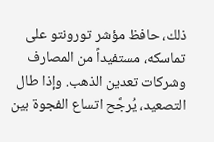ذلك، حافظ مؤشر تورونتو على تماسكه، مستفيداً من المصارف وشركات تعدين الذهب. وإذا طال التصعيد، يُرجَّح اتساع الفجوة بين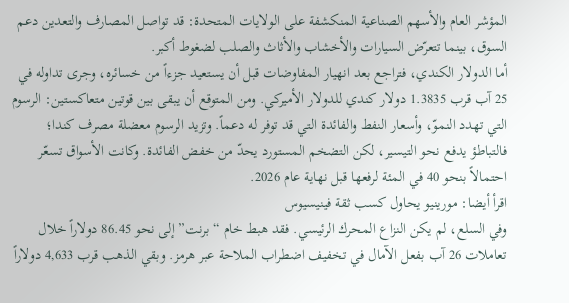المؤشر العام والأسهم الصناعية المنكشفة على الولايات المتحدة: قد تواصل المصارف والتعدين دعم السوق، بينما تتعرّض السيارات والأخشاب والأثاث والصلب لضغوط أكبر.
أما الدولار الكندي، فتراجع بعد انهيار المفاوضات قبل أن يستعيد جزءاً من خسائره، وجرى تداوله في 25 آب قرب 1.3835 دولار كندي للدولار الأميركي. ومن المتوقع أن يبقى بين قوتين متعاكستين: الرسوم التي تهدد النموّ، وأسعار النفط والفائدة التي قد توفر له دعماً. وتزيد الرسوم معضلة مصرف كندا؛ فالتباطؤ يدفع نحو التيسير، لكن التضخم المستورد يحدّ من خفض الفائدة. وكانت الأسواق تسعّر احتمالاً بنحو 40 في المئة لرفعها قبل نهاية عام 2026.
اقرأ أيضا: مورينيو يحاول كسب ثقة فينيسيوس
وفي السلع، لم يكن النزاع المحرك الرئيسي. فقد هبط خام “برنت” إلى نحو 86.45 دولاراً خلال تعاملات 26 آب بفعل الآمال في تخفيف اضطراب الملاحة عبر هرمز. وبقي الذهب قرب 4,633 دولاراً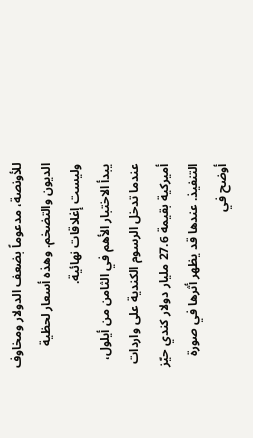للأونصة، مدعوماً بضعف الدولار ومخاوف الديون والتضخم. وهذه أسعار لحظية وليست إغلاقات نهائية.
يبدأ الاختبار الأهم في الثامن من أيلول، عندما تدخل الرسوم الكندية على واردات أميركية بقيمة 27.6 مليار دولار كندي حيّز التنفيذ. عندها قد يظهر أثرها في صورة أوضح في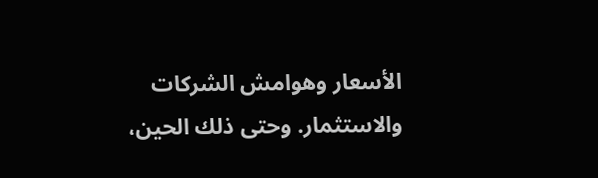الأسعار وهوامش الشركات والاستثمار. وحتى ذلك الحين،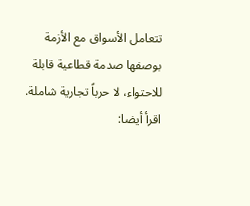تتعامل الأسواق مع الأزمة بوصفها صدمة قطاعية قابلة للاحتواء، لا حرباً تجارية شاملة.
اقرأ أيضا: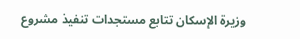وزيرة الإسكان تتابع مستجدات تنفيذ مشروع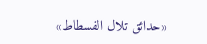«حدائق تلال الفسطاط»